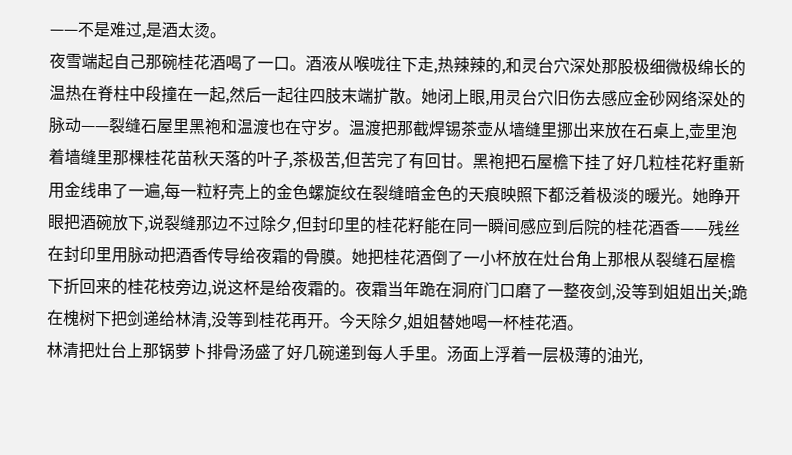——不是难过,是酒太烫。
夜雪端起自己那碗桂花酒喝了一口。酒液从喉咙往下走,热辣辣的,和灵台穴深处那股极细微极绵长的温热在脊柱中段撞在一起,然后一起往四肢末端扩散。她闭上眼,用灵台穴旧伤去感应金砂网络深处的脉动——裂缝石屋里黑袍和温渡也在守岁。温渡把那截焊锡茶壶从墙缝里挪出来放在石桌上,壶里泡着墙缝里那棵桂花苗秋天落的叶子,茶极苦,但苦完了有回甘。黑袍把石屋檐下挂了好几粒桂花籽重新用金线串了一遍,每一粒籽壳上的金色螺旋纹在裂缝暗金色的天痕映照下都泛着极淡的暖光。她睁开眼把酒碗放下,说裂缝那边不过除夕,但封印里的桂花籽能在同一瞬间感应到后院的桂花酒香——残丝在封印里用脉动把酒香传导给夜霜的骨膜。她把桂花酒倒了一小杯放在灶台角上那根从裂缝石屋檐下折回来的桂花枝旁边,说这杯是给夜霜的。夜霜当年跪在洞府门口磨了一整夜剑,没等到姐姐出关;跪在槐树下把剑递给林清,没等到桂花再开。今天除夕,姐姐替她喝一杯桂花酒。
林清把灶台上那锅萝卜排骨汤盛了好几碗递到每人手里。汤面上浮着一层极薄的油光,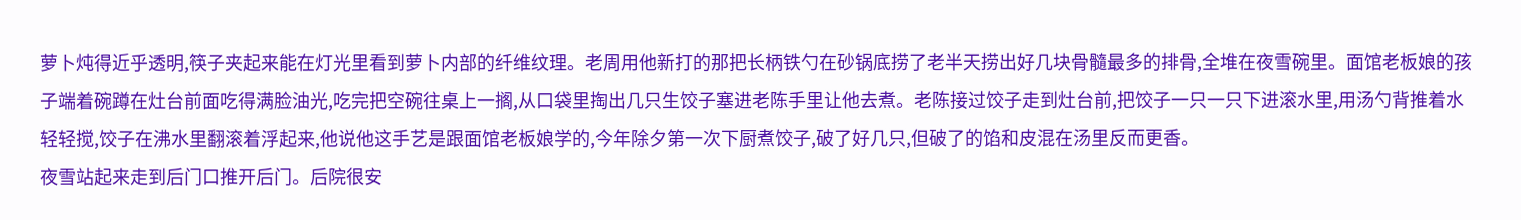萝卜炖得近乎透明,筷子夹起来能在灯光里看到萝卜内部的纤维纹理。老周用他新打的那把长柄铁勺在砂锅底捞了老半天捞出好几块骨髓最多的排骨,全堆在夜雪碗里。面馆老板娘的孩子端着碗蹲在灶台前面吃得满脸油光,吃完把空碗往桌上一搁,从口袋里掏出几只生饺子塞进老陈手里让他去煮。老陈接过饺子走到灶台前,把饺子一只一只下进滚水里,用汤勺背推着水轻轻搅,饺子在沸水里翻滚着浮起来,他说他这手艺是跟面馆老板娘学的,今年除夕第一次下厨煮饺子,破了好几只,但破了的馅和皮混在汤里反而更香。
夜雪站起来走到后门口推开后门。后院很安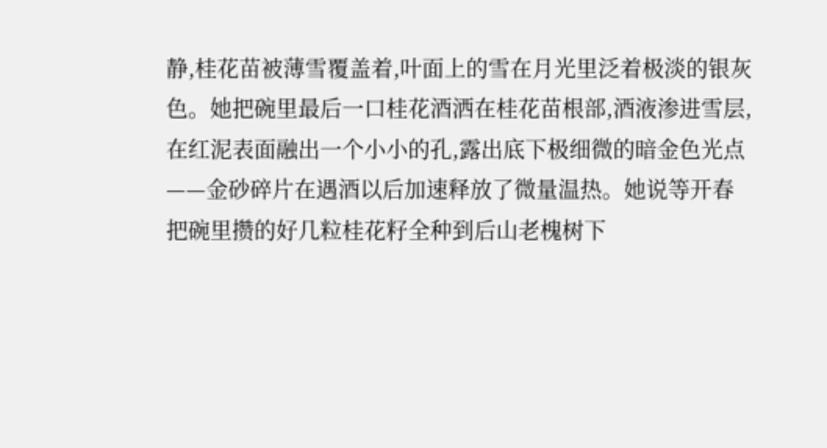静,桂花苗被薄雪覆盖着,叶面上的雪在月光里泛着极淡的银灰色。她把碗里最后一口桂花酒洒在桂花苗根部,酒液渗进雪层,在红泥表面融出一个小小的孔,露出底下极细微的暗金色光点——金砂碎片在遇酒以后加速释放了微量温热。她说等开春把碗里攒的好几粒桂花籽全种到后山老槐树下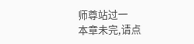师尊站过一
本章未完,请点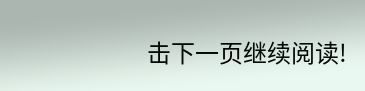击下一页继续阅读!